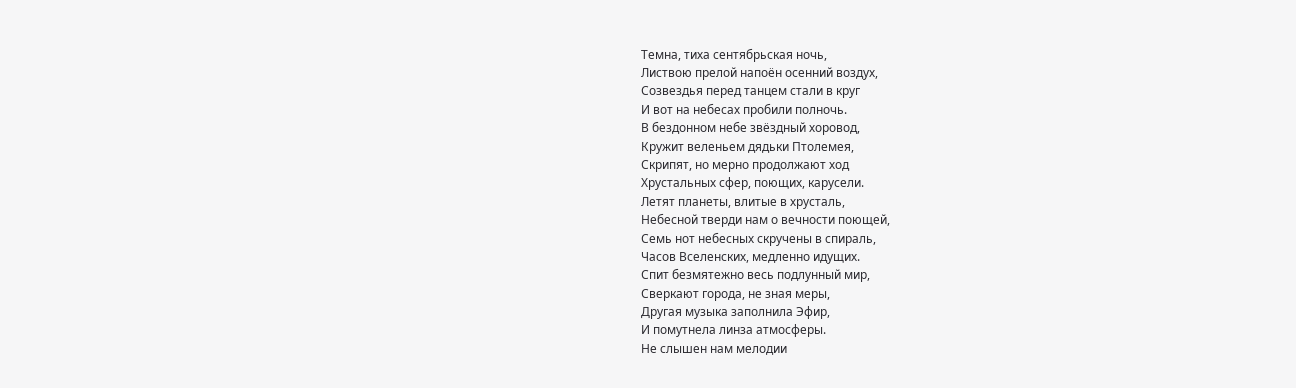Темна, тиха сентябрьская ночь,
Листвою прелой напоён осенний воздух,
Созвездья перед танцем стали в круг
И вот на небесах пробили полночь.
В бездонном небе звёздный хоровод,
Кружит веленьем дядьки Птолемея,
Скрипят, но мерно продолжают ход
Хрустальных сфер, поющих, карусели.
Летят планеты, влитые в хрусталь,
Небесной тверди нам о вечности поющей,
Семь нот небесных скручены в спираль,
Часов Вселенских, медленно идущих.
Спит безмятежно весь подлунный мир,
Сверкают города, не зная меры,
Другая музыка заполнила Эфир,
И помутнела линза атмосферы.
Не слышен нам мелодии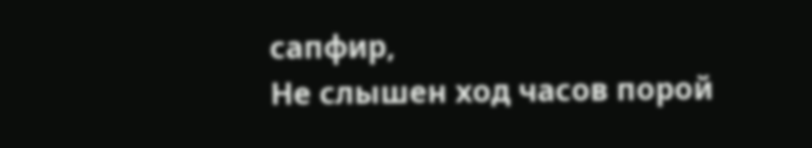сапфир,
Не слышен ход часов порой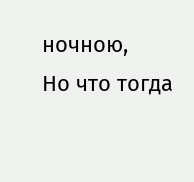ночною,
Но что тогда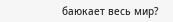баюкает весь мир?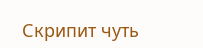Скрипит чуть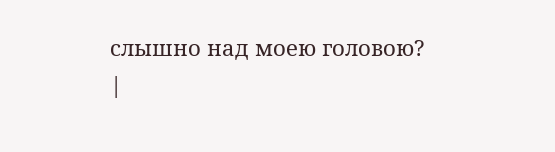слышно над моею головою?
|